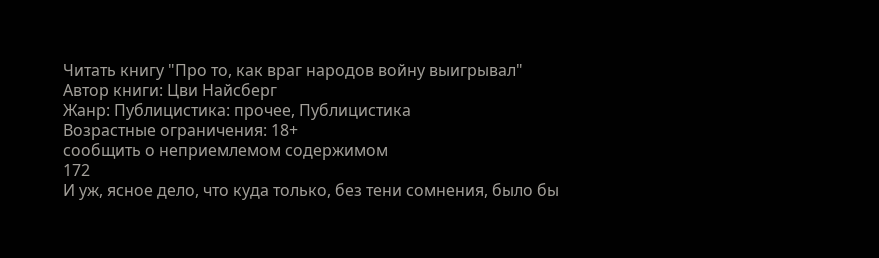Читать книгу "Про то, как враг народов войну выигрывал"
Автор книги: Цви Найсберг
Жанр: Публицистика: прочее, Публицистика
Возрастные ограничения: 18+
сообщить о неприемлемом содержимом
172
И уж, ясное дело, что куда только, без тени сомнения, было бы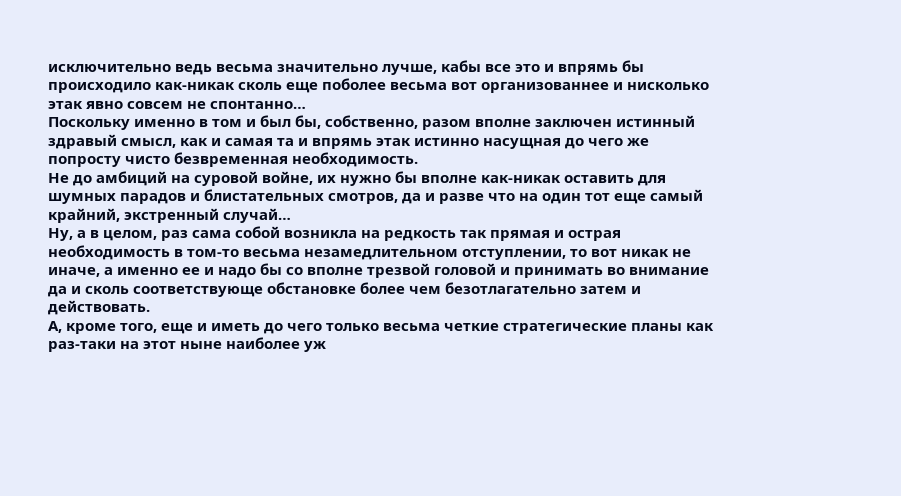исключительно ведь весьма значительно лучше, кабы все это и впрямь бы происходило как-никак сколь еще поболее весьма вот организованнее и нисколько этак явно совсем не спонтанно…
Поскольку именно в том и был бы, собственно, разом вполне заключен истинный здравый смысл, как и самая та и впрямь этак истинно насущная до чего же попросту чисто безвременная необходимость.
Не до амбиций на суровой войне, их нужно бы вполне как-никак оставить для шумных парадов и блистательных смотров, да и разве что на один тот еще самый крайний, экстренный случай…
Ну, а в целом, раз сама собой возникла на редкость так прямая и острая необходимость в том-то весьма незамедлительном отступлении, то вот никак не иначе, а именно ее и надо бы со вполне трезвой головой и принимать во внимание да и сколь соответствующе обстановке более чем безотлагательно затем и действовать.
А, кроме того, еще и иметь до чего только весьма четкие стратегические планы как раз-таки на этот ныне наиболее уж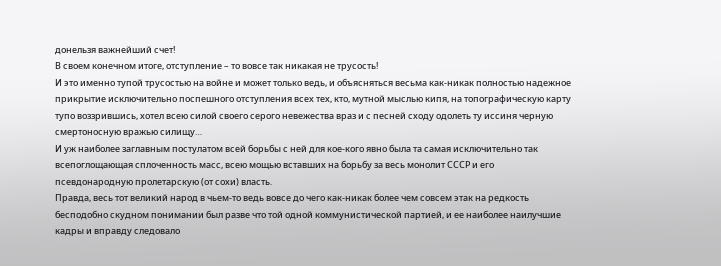донельзя важнейший счет!
В своем конечном итоге, отступление – то вовсе так никакая не трусость!
И это именно тупой трусостью на войне и может только ведь, и объясняться весьма как-никак полностью надежное прикрытие исключительно поспешного отступления всех тех, кто, мутной мыслью кипя, на топографическую карту тупо воззрившись, хотел всею силой своего серого невежества враз и с песней сходу одолеть ту иссиня черную смертоносную вражью силищу…
И уж наиболее заглавным постулатом всей борьбы с ней для кое-кого явно была та самая исключительно так всепоглощающая сплоченность масс, всею мощью вставших на борьбу за весь монолит СССР и его псевдонародную пролетарскую (от сохи) власть.
Правда, весь тот великий народ в чьем-то ведь вовсе до чего как-никак более чем совсем этак на редкость бесподобно скудном понимании был разве что той одной коммунистической партией, и ее наиболее наилучшие кадры и вправду следовало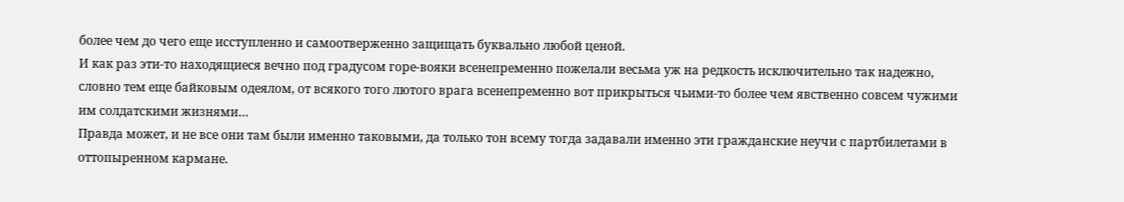более чем до чего еще исступленно и самоотверженно защищать буквально любой ценой.
И как раз эти-то находящиеся вечно под градусом горе-вояки всенепременно пожелали весьма уж на редкость исключительно так надежно, словно тем еще байковым одеялом, от всякого того лютого врага всенепременно вот прикрыться чьими-то более чем явственно совсем чужими им солдатскими жизнями…
Правда может, и не все они там были именно таковыми, да только тон всему тогда задавали именно эти гражданские неучи с партбилетами в оттопыренном кармане.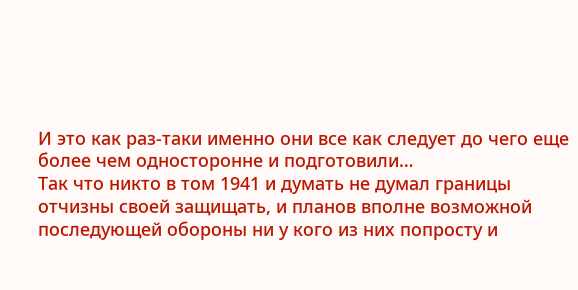И это как раз-таки именно они все как следует до чего еще более чем односторонне и подготовили…
Так что никто в том 1941 и думать не думал границы отчизны своей защищать, и планов вполне возможной последующей обороны ни у кого из них попросту и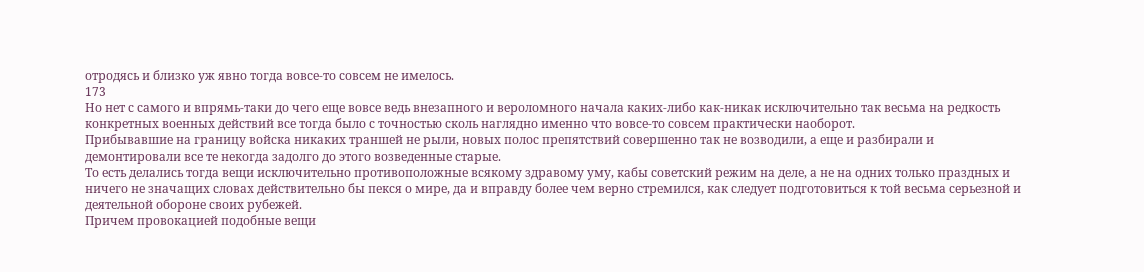отродясь и близко уж явно тогда вовсе-то совсем не имелось.
173
Но нет с самого и впрямь-таки до чего еще вовсе ведь внезапного и вероломного начала каких-либо как-никак исключительно так весьма на редкость конкретных военных действий все тогда было с точностью сколь наглядно именно что вовсе-то совсем практически наоборот.
Прибывавшие на границу войска никаких траншей не рыли, новых полос препятствий совершенно так не возводили, а еще и разбирали и демонтировали все те некогда задолго до этого возведенные старые.
То есть делались тогда вещи исключительно противоположные всякому здравому уму, кабы советский режим на деле, а не на одних только праздных и ничего не значащих словах действительно бы пекся о мире, да и вправду более чем верно стремился, как следует подготовиться к той весьма серьезной и деятельной обороне своих рубежей.
Причем провокацией подобные вещи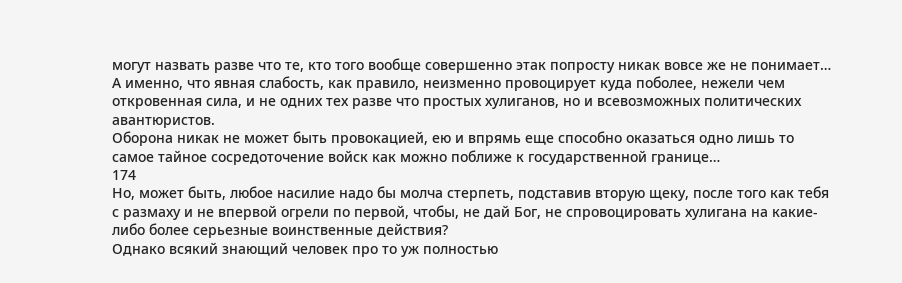могут назвать разве что те, кто того вообще совершенно этак попросту никак вовсе же не понимает…
А именно, что явная слабость, как правило, неизменно провоцирует куда поболее, нежели чем откровенная сила, и не одних тех разве что простых хулиганов, но и всевозможных политических авантюристов.
Оборона никак не может быть провокацией, ею и впрямь еще способно оказаться одно лишь то самое тайное сосредоточение войск как можно поближе к государственной границе…
174
Но, может быть, любое насилие надо бы молча стерпеть, подставив вторую щеку, после того как тебя с размаху и не впервой огрели по первой, чтобы, не дай Бог, не спровоцировать хулигана на какие-либо более серьезные воинственные действия?
Однако всякий знающий человек про то уж полностью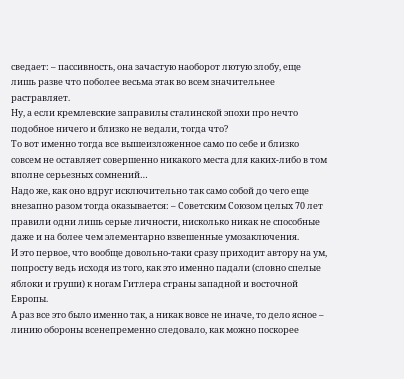сведает: – пассивность, она зачастую наоборот лютую злобу, еще лишь разве что поболее весьма этак во всем значительнее растравляет.
Ну, а если кремлевские заправилы сталинской эпохи про нечто подобное ничего и близко не ведали, тогда что?
То вот именно тогда все вышеизложенное само по себе и близко совсем не оставляет совершенно никакого места для каких-либо в том вполне серьезных сомнений…
Надо же, как оно вдруг исключительно так само собой до чего еще внезапно разом тогда оказывается: – Советским Союзом целых 70 лет правили одни лишь серые личности, нисколько никак не способные даже и на более чем элементарно взвешенные умозаключения.
И это первое, что вообще довольно-таки сразу приходит автору на ум, попросту ведь исходя из того, как это именно падали (словно спелые яблоки и груши) к ногам Гитлера страны западной и восточной Европы.
А раз все это было именно так, а никак вовсе не иначе, то дело ясное – линию обороны всенепременно следовало, как можно поскорее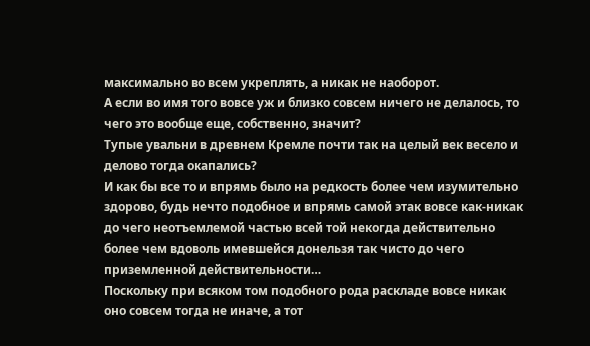максимально во всем укреплять, а никак не наоборот.
А если во имя того вовсе уж и близко совсем ничего не делалось, то чего это вообще еще, собственно, значит?
Тупые увальни в древнем Кремле почти так на целый век весело и делово тогда окапались?
И как бы все то и впрямь было на редкость более чем изумительно здорово, будь нечто подобное и впрямь самой этак вовсе как-никак до чего неотъемлемой частью всей той некогда действительно более чем вдоволь имевшейся донельзя так чисто до чего приземленной действительности…
Поскольку при всяком том подобного рода раскладе вовсе никак оно совсем тогда не иначе, а тот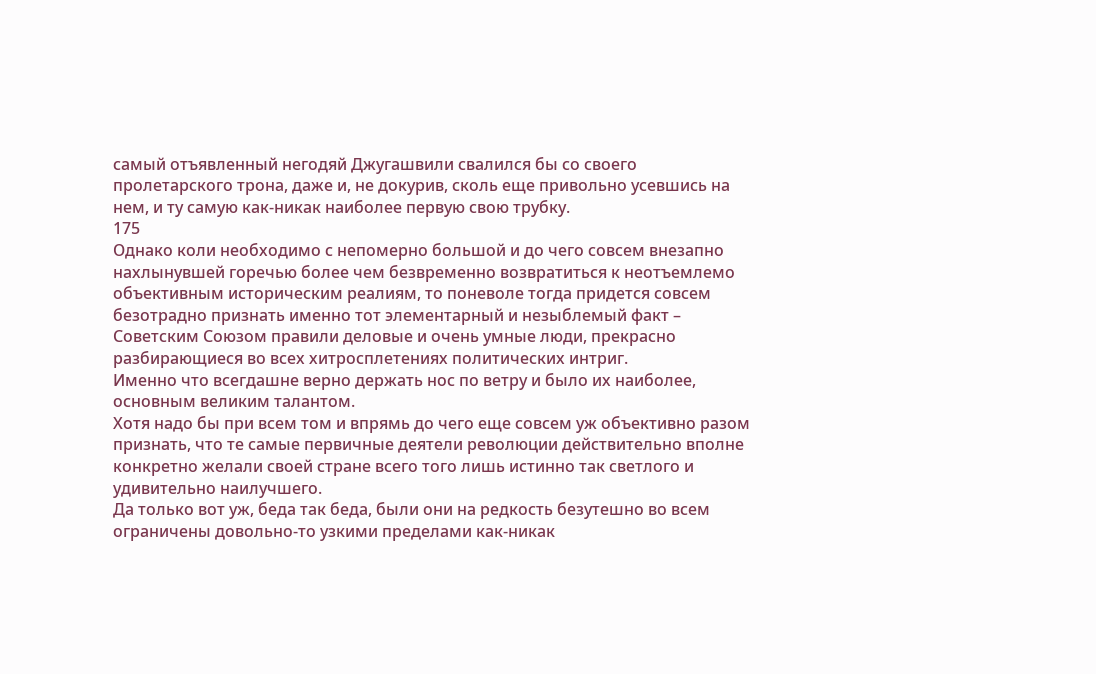самый отъявленный негодяй Джугашвили свалился бы со своего пролетарского трона, даже и, не докурив, сколь еще привольно усевшись на нем, и ту самую как-никак наиболее первую свою трубку.
175
Однако коли необходимо с непомерно большой и до чего совсем внезапно нахлынувшей горечью более чем безвременно возвратиться к неотъемлемо объективным историческим реалиям, то поневоле тогда придется совсем безотрадно признать именно тот элементарный и незыблемый факт – Советским Союзом правили деловые и очень умные люди, прекрасно разбирающиеся во всех хитросплетениях политических интриг.
Именно что всегдашне верно держать нос по ветру и было их наиболее, основным великим талантом.
Хотя надо бы при всем том и впрямь до чего еще совсем уж объективно разом признать, что те самые первичные деятели революции действительно вполне конкретно желали своей стране всего того лишь истинно так светлого и удивительно наилучшего.
Да только вот уж, беда так беда, были они на редкость безутешно во всем ограничены довольно-то узкими пределами как-никак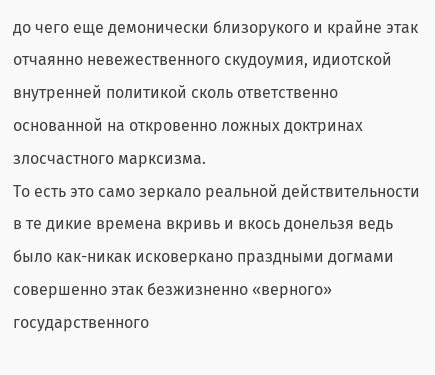до чего еще демонически близорукого и крайне этак отчаянно невежественного скудоумия, идиотской внутренней политикой сколь ответственно основанной на откровенно ложных доктринах злосчастного марксизма.
То есть это само зеркало реальной действительности в те дикие времена вкривь и вкось донельзя ведь было как-никак исковеркано праздными догмами совершенно этак безжизненно «верного» государственного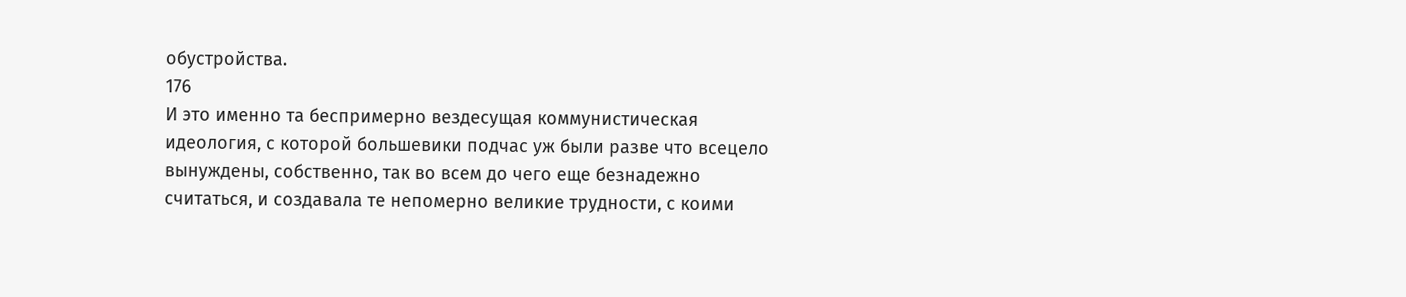обустройства.
176
И это именно та беспримерно вездесущая коммунистическая идеология, с которой большевики подчас уж были разве что всецело вынуждены, собственно, так во всем до чего еще безнадежно считаться, и создавала те непомерно великие трудности, с коими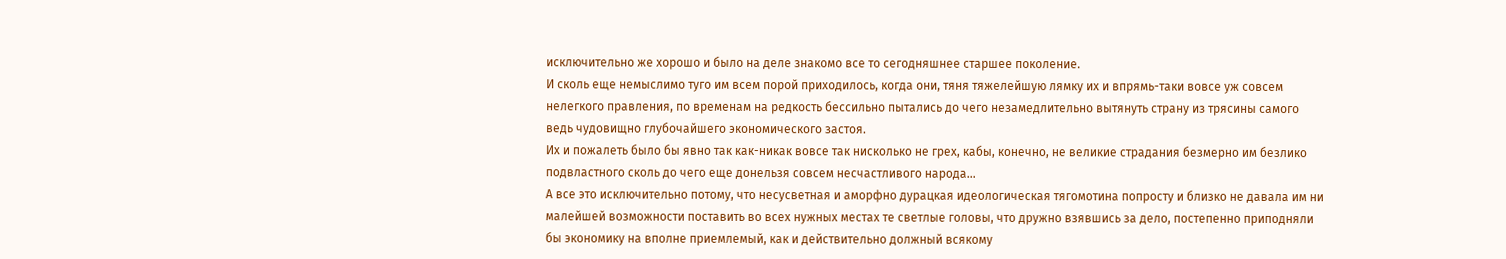исключительно же хорошо и было на деле знакомо все то сегодняшнее старшее поколение.
И сколь еще немыслимо туго им всем порой приходилось, когда они, тяня тяжелейшую лямку их и впрямь-таки вовсе уж совсем нелегкого правления, по временам на редкость бессильно пытались до чего незамедлительно вытянуть страну из трясины самого ведь чудовищно глубочайшего экономического застоя.
Их и пожалеть было бы явно так как-никак вовсе так нисколько не грех, кабы, конечно, не великие страдания безмерно им безлико подвластного сколь до чего еще донельзя совсем несчастливого народа…
А все это исключительно потому, что несусветная и аморфно дурацкая идеологическая тягомотина попросту и близко не давала им ни малейшей возможности поставить во всех нужных местах те светлые головы, что дружно взявшись за дело, постепенно приподняли бы экономику на вполне приемлемый, как и действительно должный всякому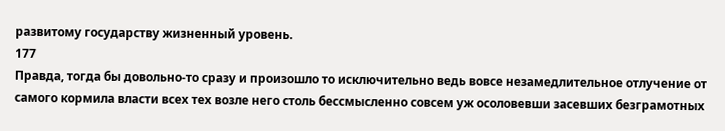развитому государству жизненный уровень.
177
Правда, тогда бы довольно-то сразу и произошло то исключительно ведь вовсе незамедлительное отлучение от самого кормила власти всех тех возле него столь бессмысленно совсем уж осоловевши засевших безграмотных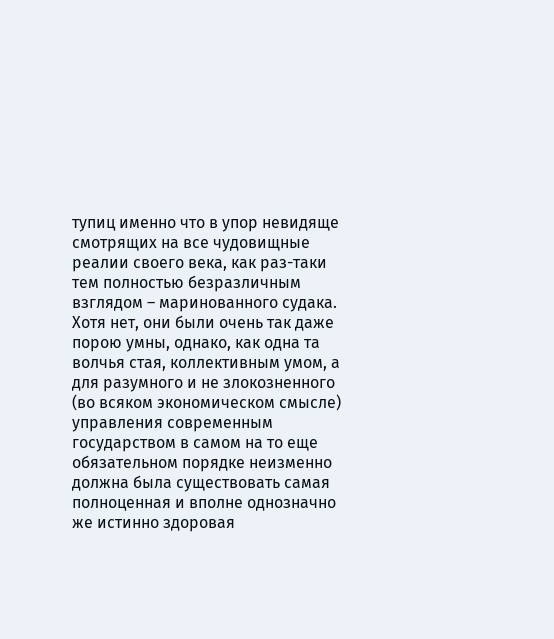тупиц именно что в упор невидяще смотрящих на все чудовищные реалии своего века, как раз-таки тем полностью безразличным взглядом – маринованного судака.
Хотя нет, они были очень так даже порою умны, однако, как одна та волчья стая, коллективным умом, а для разумного и не злокозненного (во всяком экономическом смысле) управления современным государством в самом на то еще обязательном порядке неизменно должна была существовать самая полноценная и вполне однозначно же истинно здоровая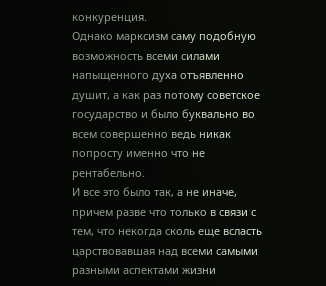конкуренция.
Однако марксизм саму подобную возможность всеми силами напыщенного духа отъявленно душит, а как раз потому советское государство и было буквально во всем совершенно ведь никак попросту именно что не рентабельно.
И все это было так, а не иначе, причем разве что только в связи с тем, что некогда сколь еще всласть царствовавшая над всеми самыми разными аспектами жизни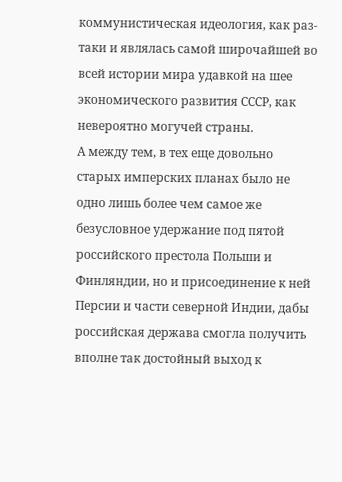коммунистическая идеология, как раз-таки и являлась самой широчайшей во всей истории мира удавкой на шее экономического развития СССР, как невероятно могучей страны.
А между тем, в тех еще довольно старых имперских планах было не одно лишь более чем самое же безусловное удержание под пятой российского престола Польши и Финляндии, но и присоединение к ней Персии и части северной Индии, дабы российская держава смогла получить вполне так достойный выход к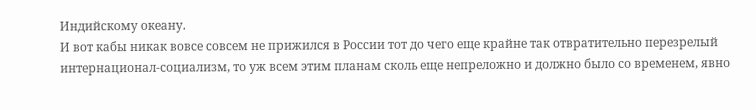Индийскому океану.
И вот кабы никак вовсе совсем не прижился в России тот до чего еще крайне так отвратительно перезрелый интернационал-социализм, то уж всем этим планам сколь еще непреложно и должно было со временем, явно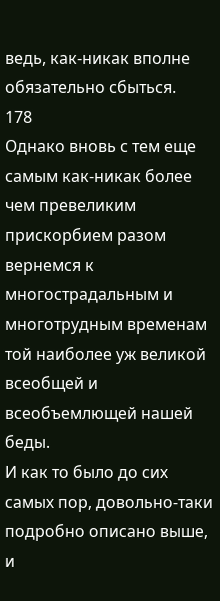ведь, как-никак вполне обязательно сбыться.
178
Однако вновь с тем еще самым как-никак более чем превеликим прискорбием разом вернемся к многострадальным и многотрудным временам той наиболее уж великой всеобщей и всеобъемлющей нашей беды.
И как то было до сих самых пор, довольно-таки подробно описано выше, и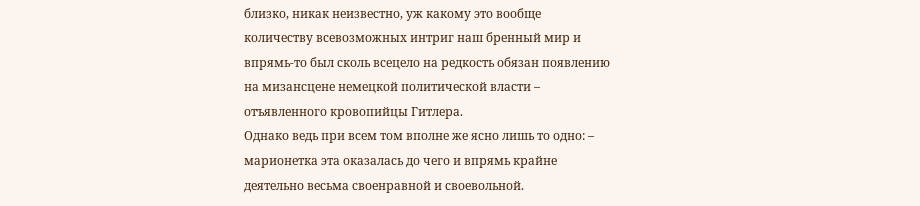близко, никак неизвестно, уж какому это вообще количеству всевозможных интриг наш бренный мир и впрямь-то был сколь всецело на редкость обязан появлению на мизансцене немецкой политической власти – отъявленного кровопийцы Гитлера.
Однако ведь при всем том вполне же ясно лишь то одно: – марионетка эта оказалась до чего и впрямь крайне деятельно весьма своенравной и своевольной.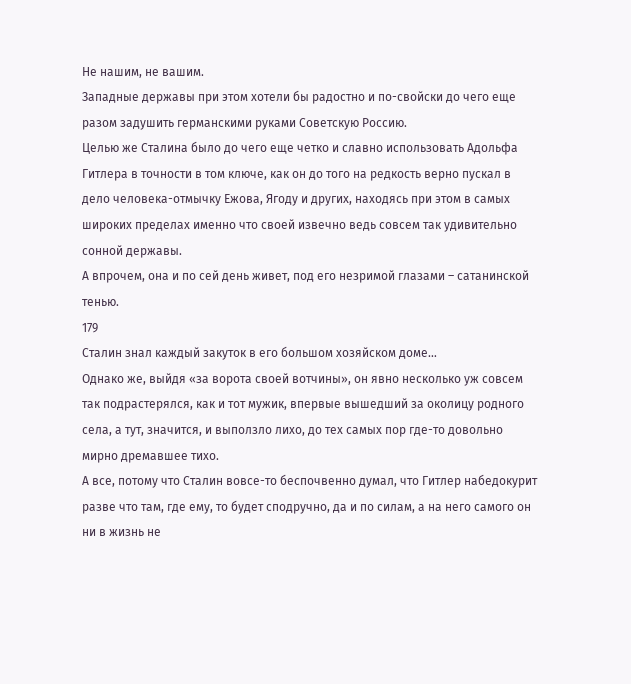Не нашим, не вашим.
Западные державы при этом хотели бы радостно и по-свойски до чего еще разом задушить германскими руками Советскую Россию.
Целью же Сталина было до чего еще четко и славно использовать Адольфа Гитлера в точности в том ключе, как он до того на редкость верно пускал в дело человека-отмычку Ежова, Ягоду и других, находясь при этом в самых широких пределах именно что своей извечно ведь совсем так удивительно сонной державы.
А впрочем, она и по сей день живет, под его незримой глазами – сатанинской тенью.
179
Сталин знал каждый закуток в его большом хозяйском доме…
Однако же, выйдя «за ворота своей вотчины», он явно несколько уж совсем так подрастерялся, как и тот мужик, впервые вышедший за околицу родного села, а тут, значится, и выползло лихо, до тех самых пор где-то довольно мирно дремавшее тихо.
А все, потому что Сталин вовсе-то беспочвенно думал, что Гитлер набедокурит разве что там, где ему, то будет сподручно, да и по силам, а на него самого он ни в жизнь не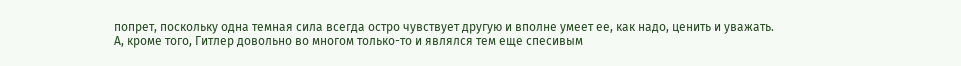попрет, поскольку одна темная сила всегда остро чувствует другую и вполне умеет ее, как надо, ценить и уважать.
А, кроме того, Гитлер довольно во многом только-то и являлся тем еще спесивым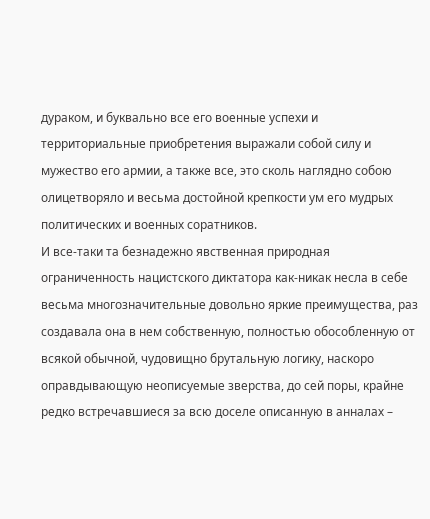дураком, и буквально все его военные успехи и территориальные приобретения выражали собой силу и мужество его армии, а также все, это сколь наглядно собою олицетворяло и весьма достойной крепкости ум его мудрых политических и военных соратников.
И все-таки та безнадежно явственная природная ограниченность нацистского диктатора как-никак несла в себе весьма многозначительные довольно яркие преимущества, раз создавала она в нем собственную, полностью обособленную от всякой обычной, чудовищно брутальную логику, наскоро оправдывающую неописуемые зверства, до сей поры, крайне редко встречавшиеся за всю доселе описанную в анналах –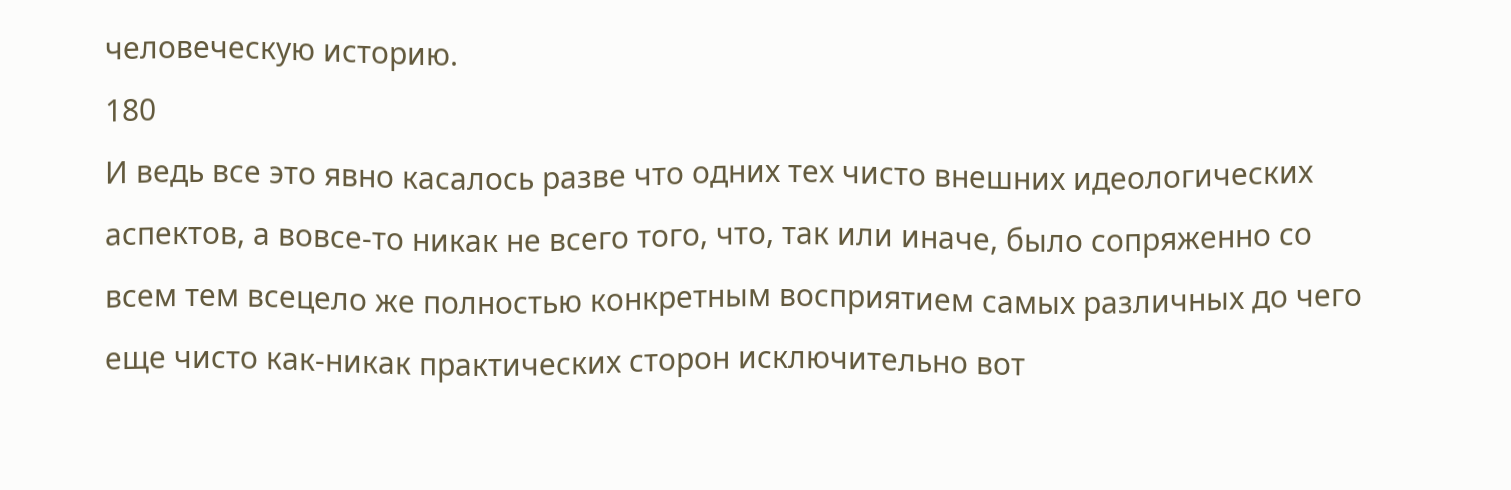человеческую историю.
180
И ведь все это явно касалось разве что одних тех чисто внешних идеологических аспектов, а вовсе-то никак не всего того, что, так или иначе, было сопряженно со всем тем всецело же полностью конкретным восприятием самых различных до чего еще чисто как-никак практических сторон исключительно вот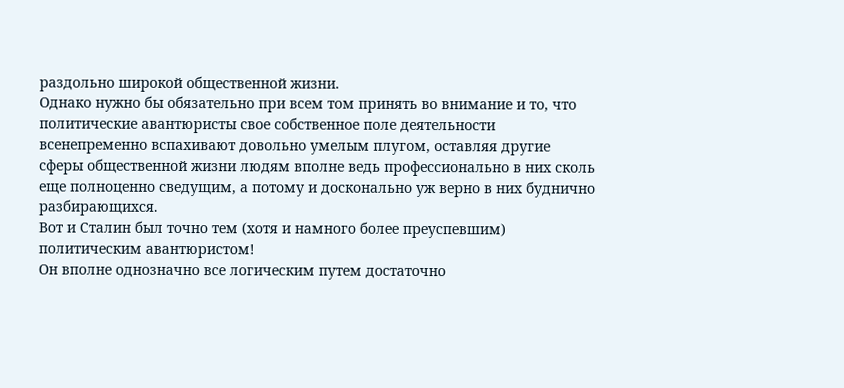раздольно широкой общественной жизни.
Однако нужно бы обязательно при всем том принять во внимание и то, что политические авантюристы свое собственное поле деятельности всенепременно вспахивают довольно умелым плугом, оставляя другие сферы общественной жизни людям вполне ведь профессионально в них сколь еще полноценно сведущим, а потому и досконально уж верно в них буднично разбирающихся.
Вот и Сталин был точно тем (хотя и намного более преуспевшим) политическим авантюристом!
Он вполне однозначно все логическим путем достаточно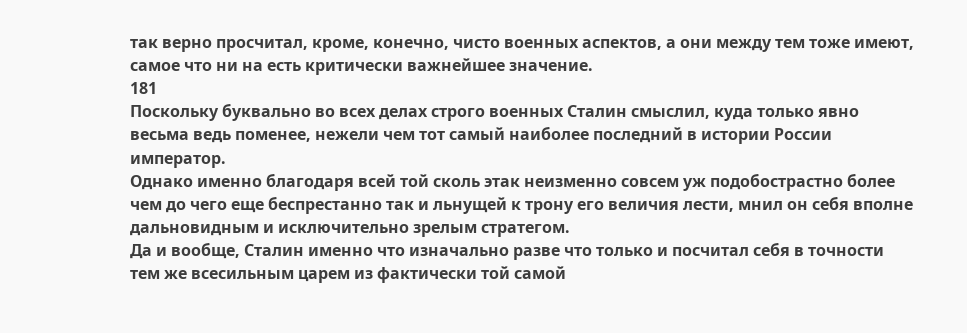так верно просчитал, кроме, конечно, чисто военных аспектов, а они между тем тоже имеют, самое что ни на есть критически важнейшее значение.
181
Поскольку буквально во всех делах строго военных Сталин смыслил, куда только явно весьма ведь поменее, нежели чем тот самый наиболее последний в истории России император.
Однако именно благодаря всей той сколь этак неизменно совсем уж подобострастно более чем до чего еще беспрестанно так и льнущей к трону его величия лести, мнил он себя вполне дальновидным и исключительно зрелым стратегом.
Да и вообще, Сталин именно что изначально разве что только и посчитал себя в точности тем же всесильным царем из фактически той самой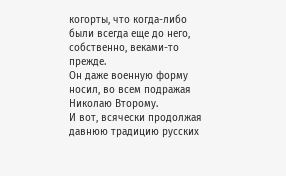когорты, что когда-либо были всегда еще до него, собственно, веками-то прежде.
Он даже военную форму носил, во всем подражая Николаю Второму.
И вот, всячески продолжая давнюю традицию русских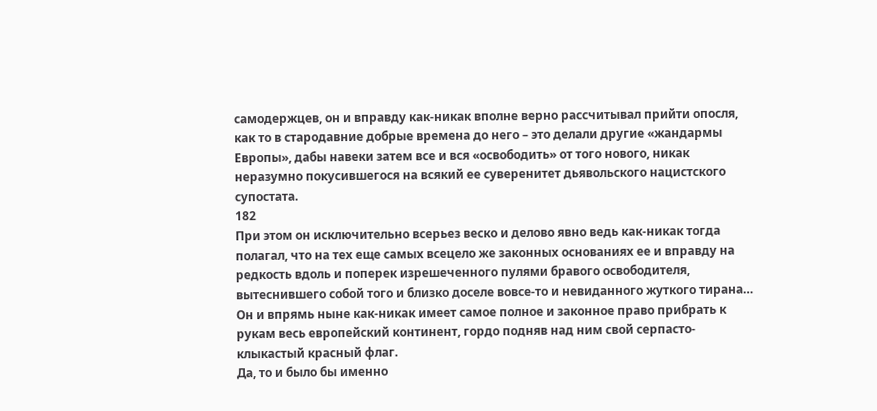самодержцев, он и вправду как-никак вполне верно рассчитывал прийти опосля, как то в стародавние добрые времена до него – это делали другие «жандармы Европы», дабы навеки затем все и вся «освободить» от того нового, никак неразумно покусившегося на всякий ее суверенитет дьявольского нацистского супостата.
182
При этом он исключительно всерьез веско и делово явно ведь как-никак тогда полагал, что на тех еще самых всецело же законных основаниях ее и вправду на редкость вдоль и поперек изрешеченного пулями бравого освободителя, вытеснившего собой того и близко доселе вовсе-то и невиданного жуткого тирана…
Он и впрямь ныне как-никак имеет самое полное и законное право прибрать к рукам весь европейский континент, гордо подняв над ним свой серпасто-клыкастый красный флаг.
Да, то и было бы именно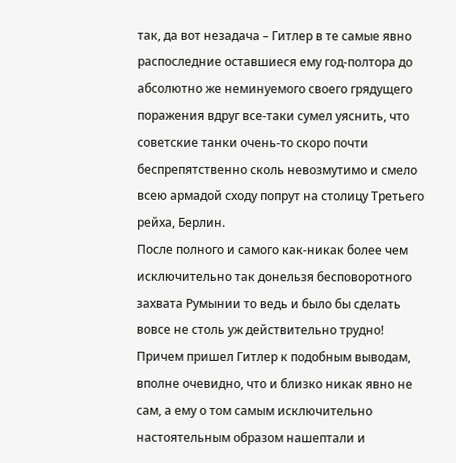так, да вот незадача – Гитлер в те самые явно распоследние оставшиеся ему год-полтора до абсолютно же неминуемого своего грядущего поражения вдруг все-таки сумел уяснить, что советские танки очень-то скоро почти беспрепятственно сколь невозмутимо и смело всею армадой сходу попрут на столицу Третьего рейха, Берлин.
После полного и самого как-никак более чем исключительно так донельзя бесповоротного захвата Румынии то ведь и было бы сделать вовсе не столь уж действительно трудно!
Причем пришел Гитлер к подобным выводам, вполне очевидно, что и близко никак явно не сам, а ему о том самым исключительно настоятельным образом нашептали и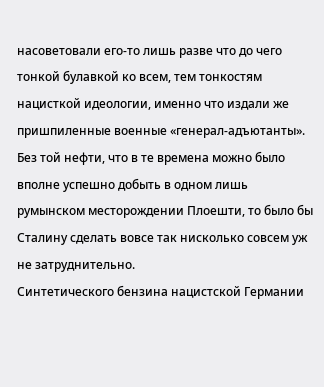насоветовали его-то лишь разве что до чего тонкой булавкой ко всем, тем тонкостям нацисткой идеологии, именно что издали же пришпиленные военные «генерал-адъютанты».
Без той нефти, что в те времена можно было вполне успешно добыть в одном лишь румынском месторождении Плоешти, то было бы Сталину сделать вовсе так нисколько совсем уж не затруднительно.
Синтетического бензина нацистской Германии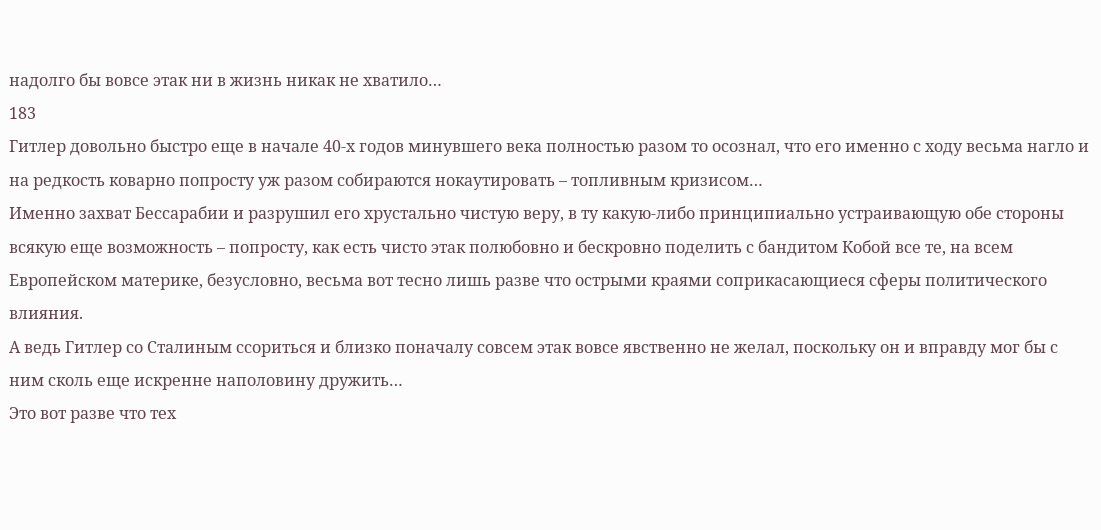надолго бы вовсе этак ни в жизнь никак не хватило…
183
Гитлер довольно быстро еще в начале 40-х годов минувшего века полностью разом то осознал, что его именно с ходу весьма нагло и на редкость коварно попросту уж разом собираются нокаутировать – топливным кризисом…
Именно захват Бессарабии и разрушил его хрустально чистую веру, в ту какую-либо принципиально устраивающую обе стороны всякую еще возможность – попросту, как есть чисто этак полюбовно и бескровно поделить с бандитом Кобой все те, на всем Европейском материке, безусловно, весьма вот тесно лишь разве что острыми краями соприкасающиеся сферы политического влияния.
А ведь Гитлер со Сталиным ссориться и близко поначалу совсем этак вовсе явственно не желал, поскольку он и вправду мог бы с ним сколь еще искренне наполовину дружить…
Это вот разве что тех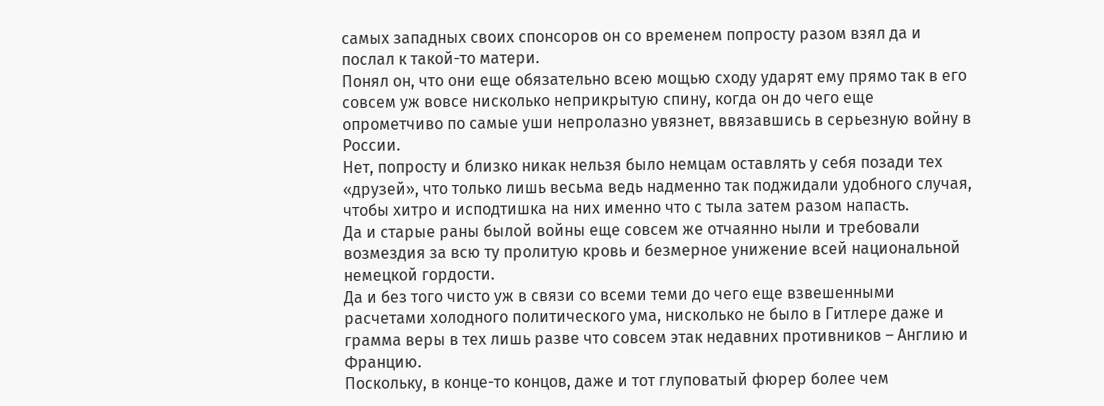самых западных своих спонсоров он со временем попросту разом взял да и послал к такой-то матери.
Понял он, что они еще обязательно всею мощью сходу ударят ему прямо так в его совсем уж вовсе нисколько неприкрытую спину, когда он до чего еще опрометчиво по самые уши непролазно увязнет, ввязавшись в серьезную войну в России.
Нет, попросту и близко никак нельзя было немцам оставлять у себя позади тех «друзей», что только лишь весьма ведь надменно так поджидали удобного случая, чтобы хитро и исподтишка на них именно что с тыла затем разом напасть.
Да и старые раны былой войны еще совсем же отчаянно ныли и требовали возмездия за всю ту пролитую кровь и безмерное унижение всей национальной немецкой гордости.
Да и без того чисто уж в связи со всеми теми до чего еще взвешенными расчетами холодного политического ума, нисколько не было в Гитлере даже и грамма веры в тех лишь разве что совсем этак недавних противников – Англию и Францию.
Поскольку, в конце-то концов, даже и тот глуповатый фюрер более чем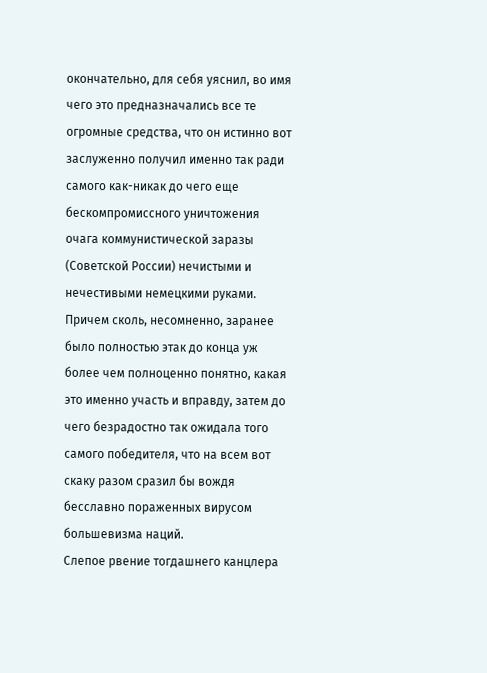окончательно, для себя уяснил, во имя чего это предназначались все те огромные средства, что он истинно вот заслуженно получил именно так ради самого как-никак до чего еще бескомпромиссного уничтожения очага коммунистической заразы (Советской России) нечистыми и нечестивыми немецкими руками.
Причем сколь, несомненно, заранее было полностью этак до конца уж более чем полноценно понятно, какая это именно участь и вправду, затем до чего безрадостно так ожидала того самого победителя, что на всем вот скаку разом сразил бы вождя бесславно пораженных вирусом большевизма наций.
Слепое рвение тогдашнего канцлера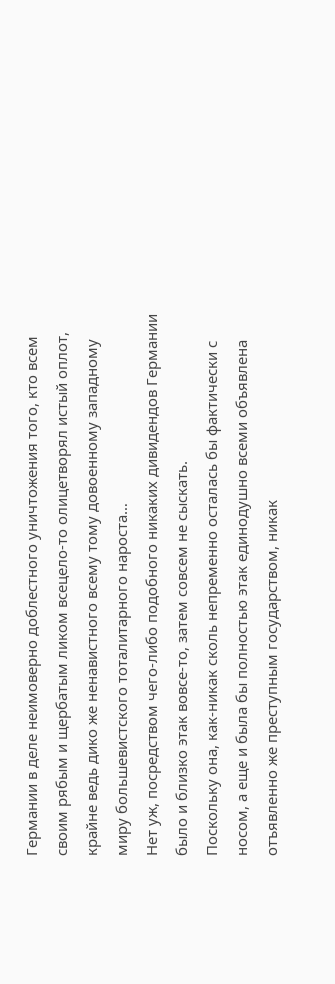Германии в деле неимоверно доблестного уничтожения того, кто всем своим рябым и щербатым ликом всецело-то олицетворял истый оплот, крайне ведь дико же ненавистного всему тому довоенному западному миру большевистского тоталитарного нароста…
Нет уж, посредством чего-либо подобного никаких дивидендов Германии было и близко этак вовсе-то, затем совсем не сыскать.
Поскольку она, как-никак сколь непременно осталась бы фактически с носом, а еще и была бы полностью этак единодушно всеми объявлена отъявленно же преступным государством, никак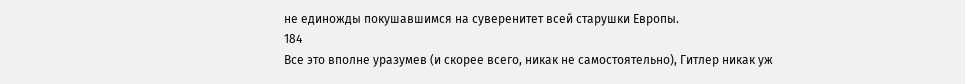не единожды покушавшимся на суверенитет всей старушки Европы.
184
Все это вполне уразумев (и скорее всего, никак не самостоятельно), Гитлер никак уж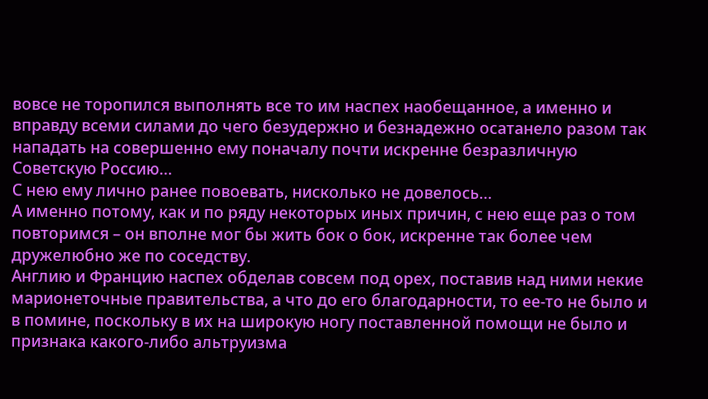вовсе не торопился выполнять все то им наспех наобещанное, а именно и вправду всеми силами до чего безудержно и безнадежно осатанело разом так нападать на совершенно ему поначалу почти искренне безразличную Советскую Россию…
С нею ему лично ранее повоевать, нисколько не довелось…
А именно потому, как и по ряду некоторых иных причин, с нею еще раз о том повторимся – он вполне мог бы жить бок о бок, искренне так более чем дружелюбно же по соседству.
Англию и Францию наспех обделав совсем под орех, поставив над ними некие марионеточные правительства, а что до его благодарности, то ее-то не было и в помине, поскольку в их на широкую ногу поставленной помощи не было и признака какого-либо альтруизма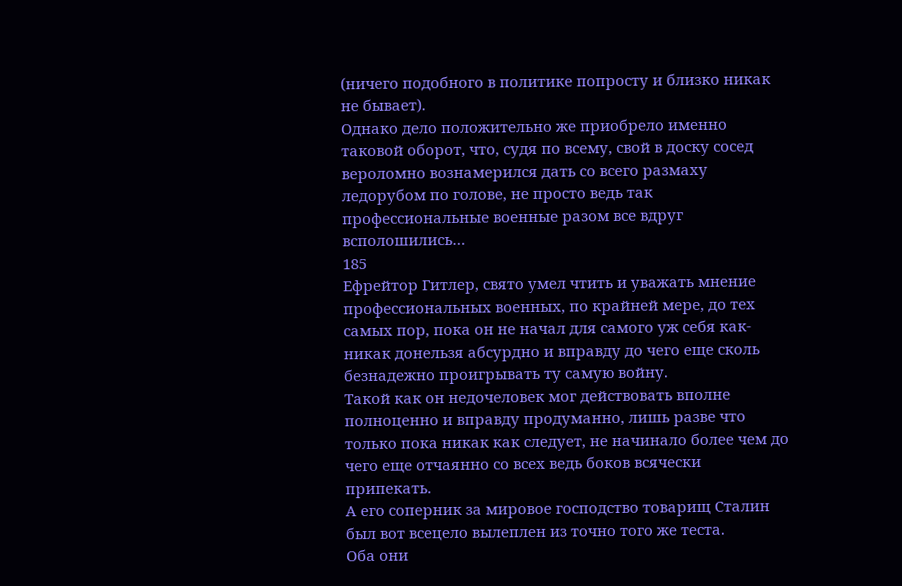(ничего подобного в политике попросту и близко никак не бывает).
Однако дело положительно же приобрело именно таковой оборот, что, судя по всему, свой в доску сосед вероломно вознамерился дать со всего размаху ледорубом по голове, не просто ведь так профессиональные военные разом все вдруг всполошились…
185
Ефрейтор Гитлер, свято умел чтить и уважать мнение профессиональных военных, по крайней мере, до тех самых пор, пока он не начал для самого уж себя как-никак донельзя абсурдно и вправду до чего еще сколь безнадежно проигрывать ту самую войну.
Такой как он недочеловек мог действовать вполне полноценно и вправду продуманно, лишь разве что только пока никак как следует, не начинало более чем до чего еще отчаянно со всех ведь боков всячески припекать.
А его соперник за мировое господство товарищ Сталин был вот всецело вылеплен из точно того же теста.
Оба они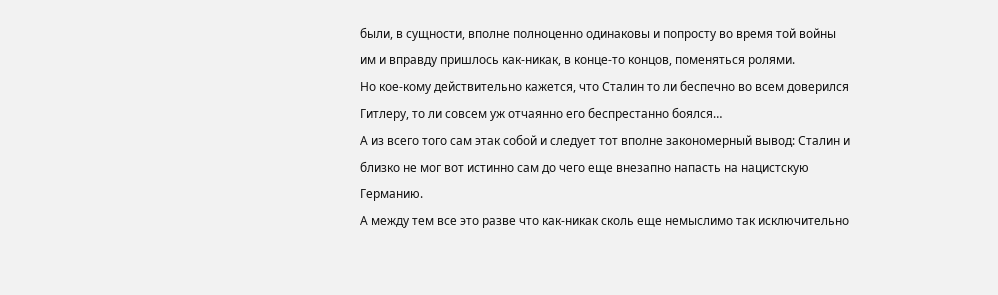были, в сущности, вполне полноценно одинаковы и попросту во время той войны им и вправду пришлось как-никак, в конце-то концов, поменяться ролями.
Но кое-кому действительно кажется, что Сталин то ли беспечно во всем доверился Гитлеру, то ли совсем уж отчаянно его беспрестанно боялся…
А из всего того сам этак собой и следует тот вполне закономерный вывод: Сталин и близко не мог вот истинно сам до чего еще внезапно напасть на нацистскую Германию.
А между тем все это разве что как-никак сколь еще немыслимо так исключительно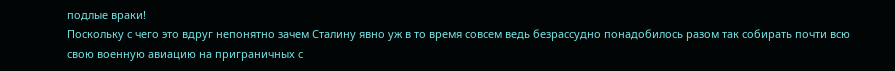подлые враки!
Поскольку с чего это вдруг непонятно зачем Сталину явно уж в то время совсем ведь безрассудно понадобилось разом так собирать почти всю свою военную авиацию на приграничных с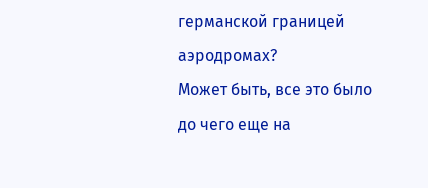германской границей аэродромах?
Может быть, все это было до чего еще на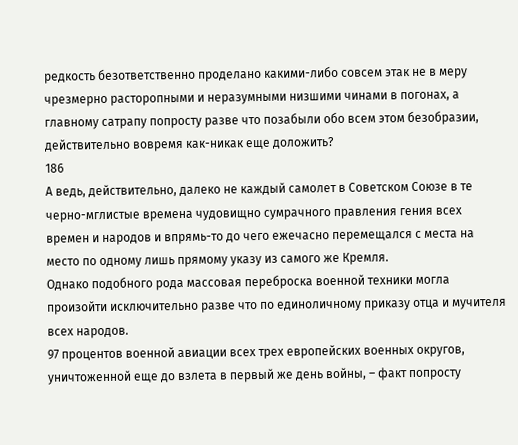редкость безответственно проделано какими-либо совсем этак не в меру чрезмерно расторопными и неразумными низшими чинами в погонах, а главному сатрапу попросту разве что позабыли обо всем этом безобразии, действительно вовремя как-никак еще доложить?
186
А ведь, действительно, далеко не каждый самолет в Советском Союзе в те черно-мглистые времена чудовищно сумрачного правления гения всех времен и народов и впрямь-то до чего ежечасно перемещался с места на место по одному лишь прямому указу из самого же Кремля.
Однако подобного рода массовая переброска военной техники могла произойти исключительно разве что по единоличному приказу отца и мучителя всех народов.
97 процентов военной авиации всех трех европейских военных округов, уничтоженной еще до взлета в первый же день войны, – факт попросту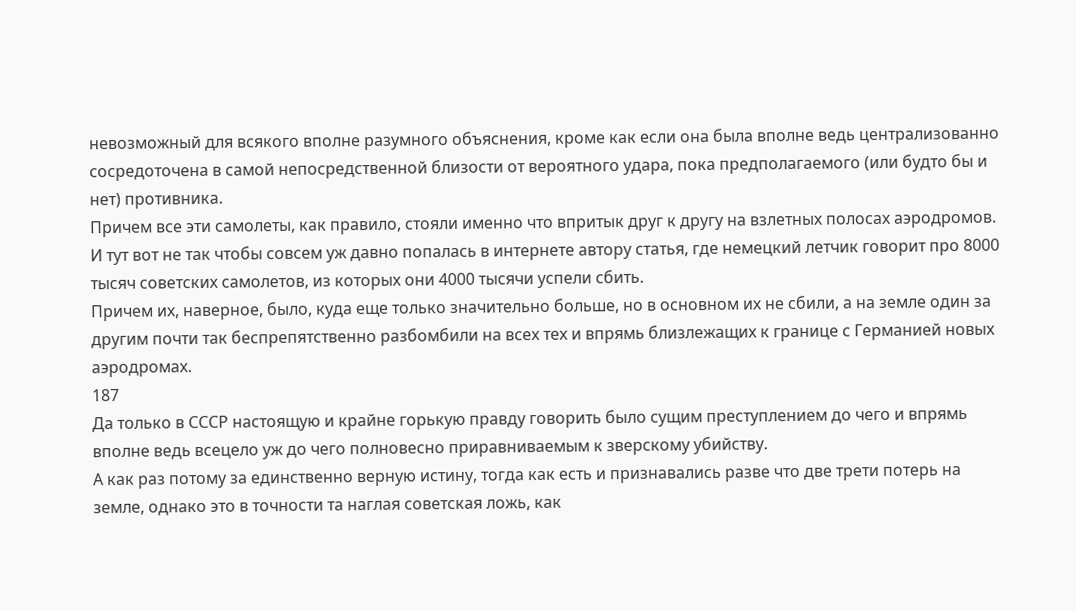невозможный для всякого вполне разумного объяснения, кроме как если она была вполне ведь централизованно сосредоточена в самой непосредственной близости от вероятного удара, пока предполагаемого (или будто бы и нет) противника.
Причем все эти самолеты, как правило, стояли именно что впритык друг к другу на взлетных полосах аэродромов.
И тут вот не так чтобы совсем уж давно попалась в интернете автору статья, где немецкий летчик говорит про 8000 тысяч советских самолетов, из которых они 4000 тысячи успели сбить.
Причем их, наверное, было, куда еще только значительно больше, но в основном их не сбили, а на земле один за другим почти так беспрепятственно разбомбили на всех тех и впрямь близлежащих к границе с Германией новых аэродромах.
187
Да только в СССР настоящую и крайне горькую правду говорить было сущим преступлением до чего и впрямь вполне ведь всецело уж до чего полновесно приравниваемым к зверскому убийству.
А как раз потому за единственно верную истину, тогда как есть и признавались разве что две трети потерь на земле, однако это в точности та наглая советская ложь, как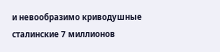и невообразимо криводушные сталинские 7 миллионов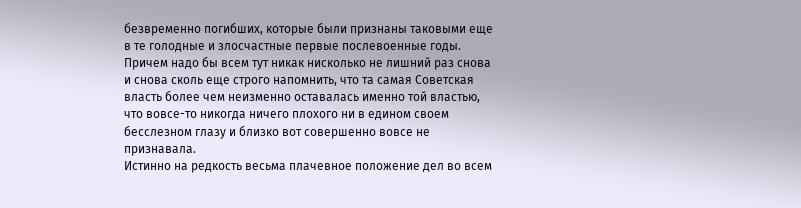безвременно погибших, которые были признаны таковыми еще в те голодные и злосчастные первые послевоенные годы.
Причем надо бы всем тут никак нисколько не лишний раз снова и снова сколь еще строго напомнить, что та самая Советская власть более чем неизменно оставалась именно той властью, что вовсе-то никогда ничего плохого ни в едином своем бесслезном глазу и близко вот совершенно вовсе не признавала.
Истинно на редкость весьма плачевное положение дел во всем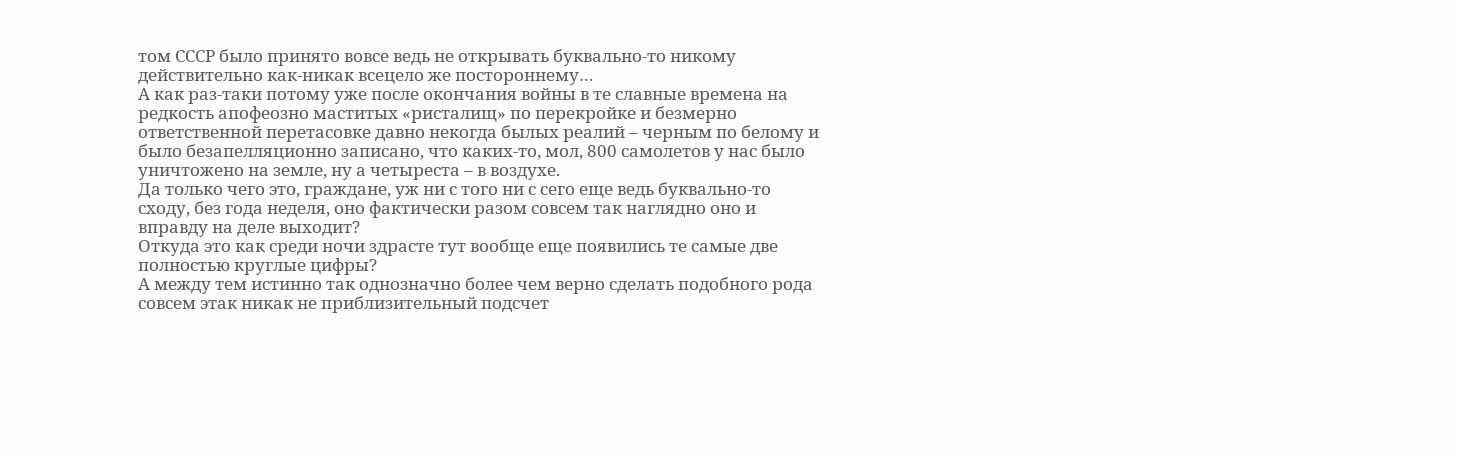том СССР было принято вовсе ведь не открывать буквально-то никому действительно как-никак всецело же постороннему…
А как раз-таки потому уже после окончания войны в те славные времена на редкость апофеозно маститых «ристалищ» по перекройке и безмерно ответственной перетасовке давно некогда былых реалий – черным по белому и было безапелляционно записано, что каких-то, мол, 800 самолетов у нас было уничтожено на земле, ну а четыреста – в воздухе.
Да только чего это, граждане, уж ни с того ни с сего еще ведь буквально-то сходу, без года неделя, оно фактически разом совсем так наглядно оно и вправду на деле выходит?
Откуда это как среди ночи здрасте тут вообще еще появились те самые две полностью круглые цифры?
А между тем истинно так однозначно более чем верно сделать подобного рода совсем этак никак не приблизительный подсчет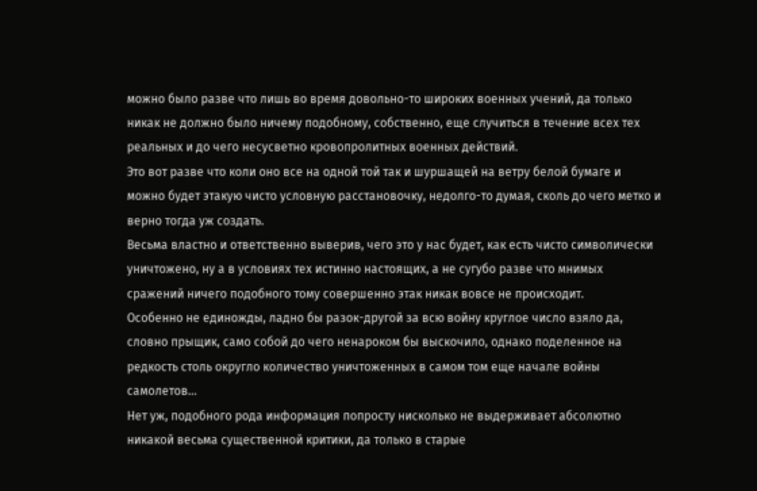можно было разве что лишь во время довольно-то широких военных учений, да только никак не должно было ничему подобному, собственно, еще случиться в течение всех тех реальных и до чего несусветно кровопролитных военных действий.
Это вот разве что коли оно все на одной той так и шуршащей на ветру белой бумаге и можно будет этакую чисто условную расстановочку, недолго-то думая, сколь до чего метко и верно тогда уж создать.
Весьма властно и ответственно выверив, чего это у нас будет, как есть чисто символически уничтожено, ну а в условиях тех истинно настоящих, а не сугубо разве что мнимых сражений ничего подобного тому совершенно этак никак вовсе не происходит.
Особенно не единожды, ладно бы разок-другой за всю войну круглое число взяло да, словно прыщик, само собой до чего ненароком бы выскочило, однако поделенное на редкость столь округло количество уничтоженных в самом том еще начале войны самолетов…
Нет уж, подобного рода информация попросту нисколько не выдерживает абсолютно никакой весьма существенной критики, да только в старые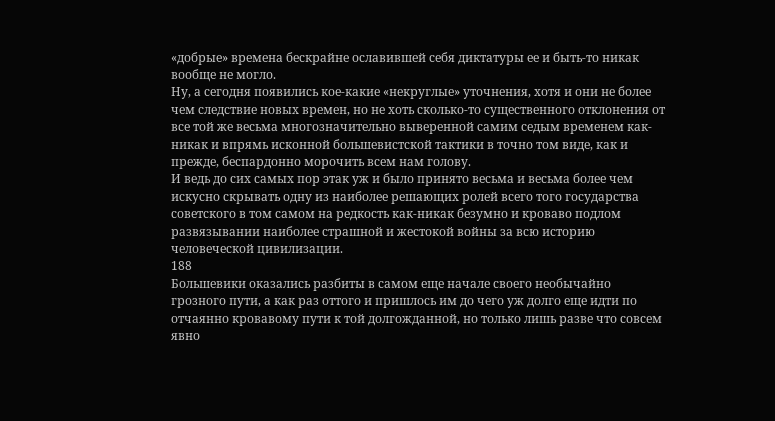«добрые» времена бескрайне ославившей себя диктатуры ее и быть-то никак вообще не могло.
Ну, а сегодня появились кое-какие «некруглые» уточнения, хотя и они не более чем следствие новых времен, но не хоть сколько-то существенного отклонения от все той же весьма многозначительно выверенной самим седым временем как-никак и впрямь исконной большевистской тактики в точно том виде, как и прежде, беспардонно морочить всем нам голову.
И ведь до сих самых пор этак уж и было принято весьма и весьма более чем искусно скрывать одну из наиболее решающих ролей всего того государства советского в том самом на редкость как-никак безумно и кроваво подлом развязывании наиболее страшной и жестокой войны за всю историю человеческой цивилизации.
188
Большевики оказались разбиты в самом еще начале своего необычайно грозного пути, а как раз оттого и пришлось им до чего уж долго еще идти по отчаянно кровавому пути к той долгожданной, но только лишь разве что совсем явно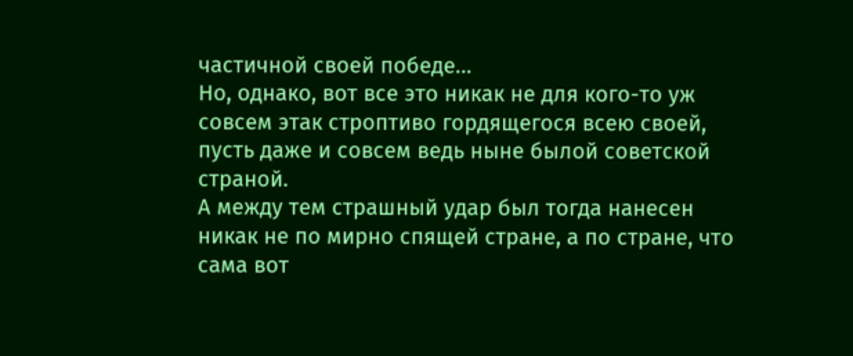частичной своей победе…
Но, однако, вот все это никак не для кого-то уж совсем этак строптиво гордящегося всею своей, пусть даже и совсем ведь ныне былой советской страной.
А между тем страшный удар был тогда нанесен никак не по мирно спящей стране, а по стране, что сама вот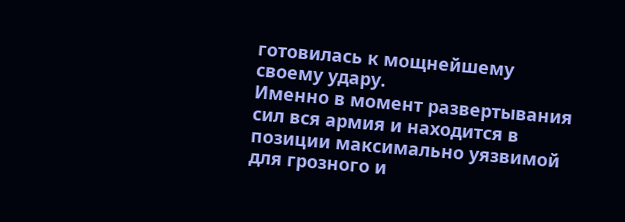готовилась к мощнейшему своему удару.
Именно в момент развертывания сил вся армия и находится в позиции максимально уязвимой для грозного и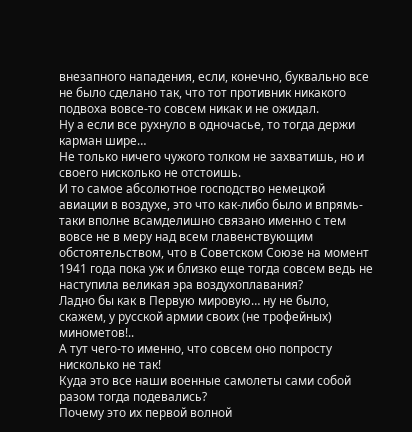внезапного нападения, если, конечно, буквально все не было сделано так, что тот противник никакого подвоха вовсе-то совсем никак и не ожидал.
Ну а если все рухнуло в одночасье, то тогда держи карман шире…
Не только ничего чужого толком не захватишь, но и своего нисколько не отстоишь.
И то самое абсолютное господство немецкой авиации в воздухе, это что как-либо было и впрямь-таки вполне всамделишно связано именно с тем вовсе не в меру над всем главенствующим обстоятельством, что в Советском Союзе на момент 1941 года пока уж и близко еще тогда совсем ведь не наступила великая эра воздухоплавания?
Ладно бы как в Первую мировую… ну не было, скажем, у русской армии своих (не трофейных) минометов!..
А тут чего-то именно, что совсем оно попросту нисколько не так!
Куда это все наши военные самолеты сами собой разом тогда подевались?
Почему это их первой волной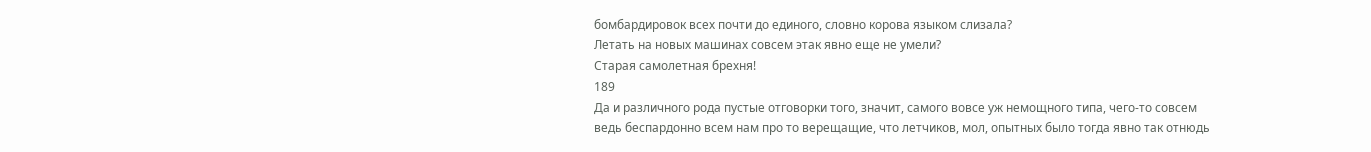бомбардировок всех почти до единого, словно корова языком слизала?
Летать на новых машинах совсем этак явно еще не умели?
Старая самолетная брехня!
189
Да и различного рода пустые отговорки того, значит, самого вовсе уж немощного типа, чего-то совсем ведь беспардонно всем нам про то верещащие, что летчиков, мол, опытных было тогда явно так отнюдь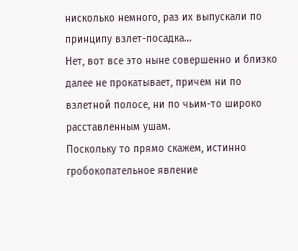нисколько немного, раз их выпускали по принципу взлет-посадка…
Нет, вот все это ныне совершенно и близко далее не прокатывает, причем ни по взлетной полосе, ни по чьим-то широко расставленным ушам.
Поскольку то прямо скажем, истинно гробокопательное явление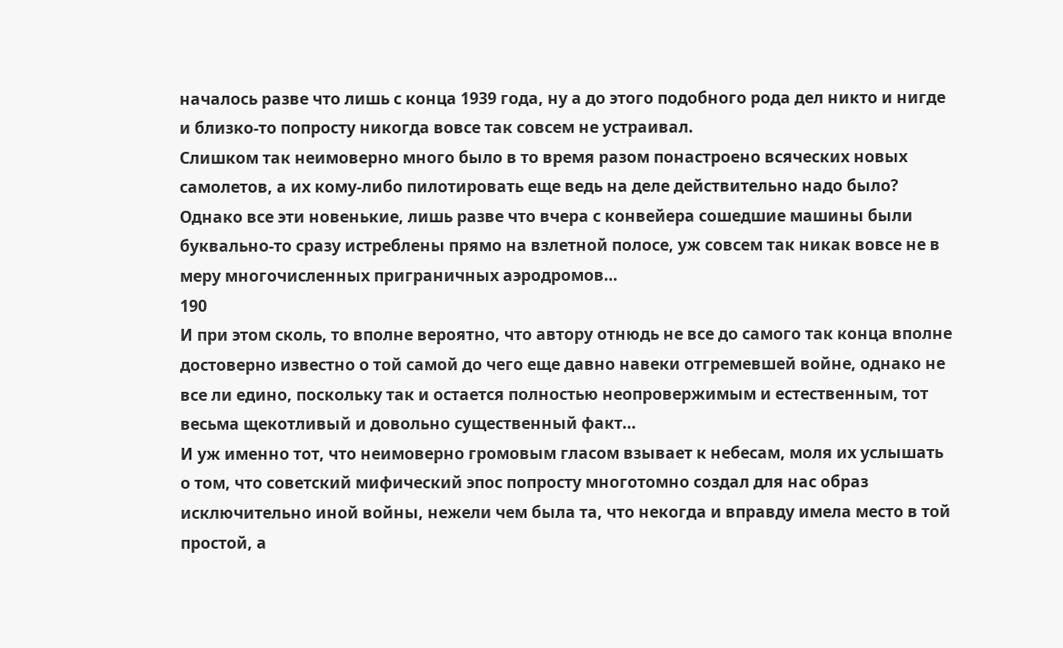началось разве что лишь с конца 1939 года, ну а до этого подобного рода дел никто и нигде и близко-то попросту никогда вовсе так совсем не устраивал.
Слишком так неимоверно много было в то время разом понастроено всяческих новых самолетов, а их кому-либо пилотировать еще ведь на деле действительно надо было?
Однако все эти новенькие, лишь разве что вчера с конвейера сошедшие машины были буквально-то сразу истреблены прямо на взлетной полосе, уж совсем так никак вовсе не в меру многочисленных приграничных аэродромов…
190
И при этом сколь, то вполне вероятно, что автору отнюдь не все до самого так конца вполне достоверно известно о той самой до чего еще давно навеки отгремевшей войне, однако не все ли едино, поскольку так и остается полностью неопровержимым и естественным, тот весьма щекотливый и довольно существенный факт…
И уж именно тот, что неимоверно громовым гласом взывает к небесам, моля их услышать о том, что советский мифический эпос попросту многотомно создал для нас образ исключительно иной войны, нежели чем была та, что некогда и вправду имела место в той простой, а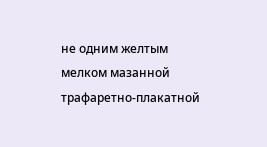не одним желтым мелком мазанной трафаретно-плакатной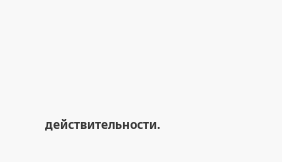действительности.